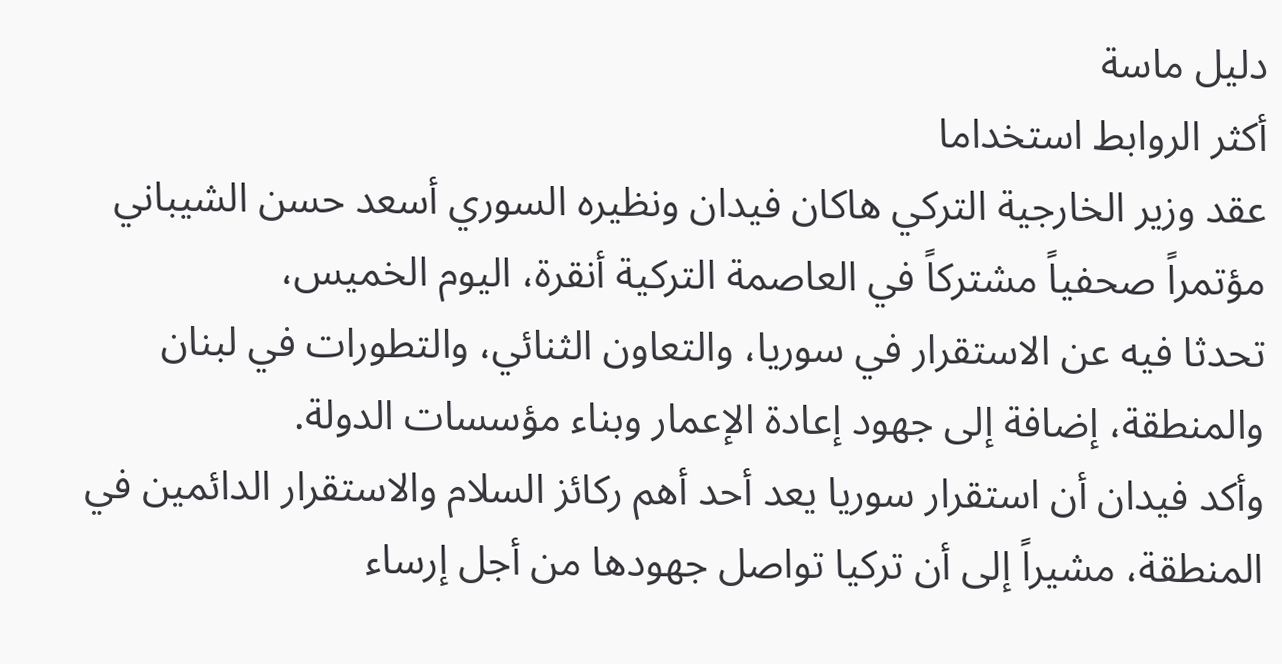دليل ماسة
أكثر الروابط استخداما
عقد وزير الخارجية التركي هاكان فيدان ونظيره السوري أسعد حسن الشيباني مؤتمراً صحفياً مشتركاً في العاصمة التركية أنقرة، اليوم الخميس،
تحدثا فيه عن الاستقرار في سوريا، والتعاون الثنائي، والتطورات في لبنان والمنطقة، إضافة إلى جهود إعادة الإعمار وبناء مؤسسات الدولة.
وأكد فيدان أن استقرار سوريا يعد أحد أهم ركائز السلام والاستقرار الدائمين في المنطقة، مشيراً إلى أن تركيا تواصل جهودها من أجل إرساء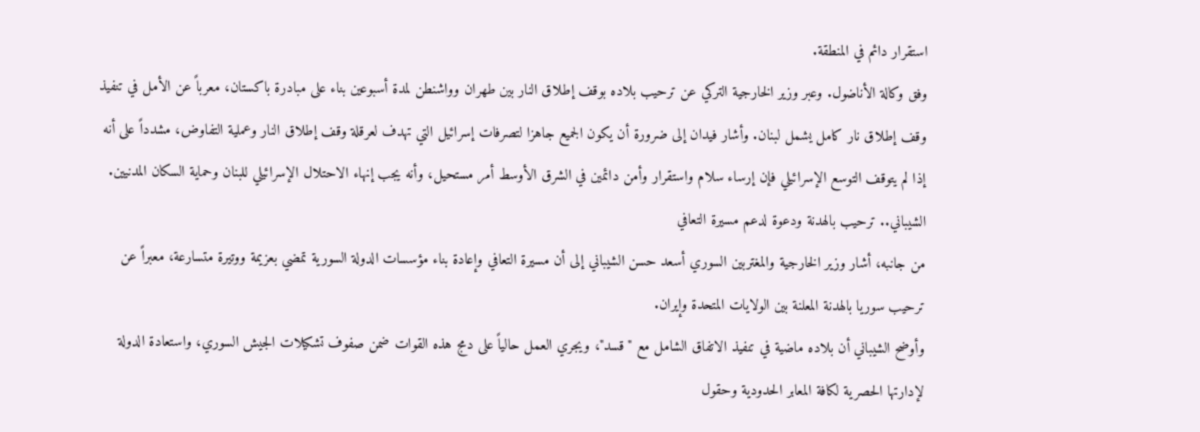استقرار دائم في المنطقة.
وفق وكالة الأناضول. وعبر وزير الخارجية التركي عن ترحيب بلاده بوقف إطلاق النار بين طهران وواشنطن لمدة أسبوعين بناء على مبادرة باكستان، معرباً عن الأمل في تنفيذ وقف إطلاق نار كامل يشمل لبنان. وأشار فيدان إلى ضرورة أن يكون الجميع جاهزا لتصرفات إسرائيل التي تهدف لعرقلة وقف إطلاق النار وعملية التفاوض، مشدداً على أنه إذا لم يتوقف التوسع الإسرائيلي فإن إرساء سلام واستقرار وأمن دائمين في الشرق الأوسط أمر مستحيل، وأنه يجب إنهاء الاحتلال الإسرائيلي للبنان وحماية السكان المدنيين.
الشيباني.. ترحيب بالهدنة ودعوة لدعم مسيرة التعافي
من جانبه، أشار وزير الخارجية والمغتربين السوري أسعد حسن الشيباني إلى أن مسيرة التعافي وإعادة بناء مؤسسات الدولة السورية تمضي بعزيمة ووتيرة متسارعة، معبراً عن ترحيب سوريا بالهدنة المعلنة بين الولايات المتحدة وإيران.
وأوضح الشيباني أن بلاده ماضية في تنفيذ الاتفاق الشامل مع "قسد"، ويجري العمل حالياً على دمج هذه القوات ضمن صفوف تشكيلات الجيش السوري، واستعادة الدولة لإدارتها الحصرية لكافة المعابر الحدودية وحقول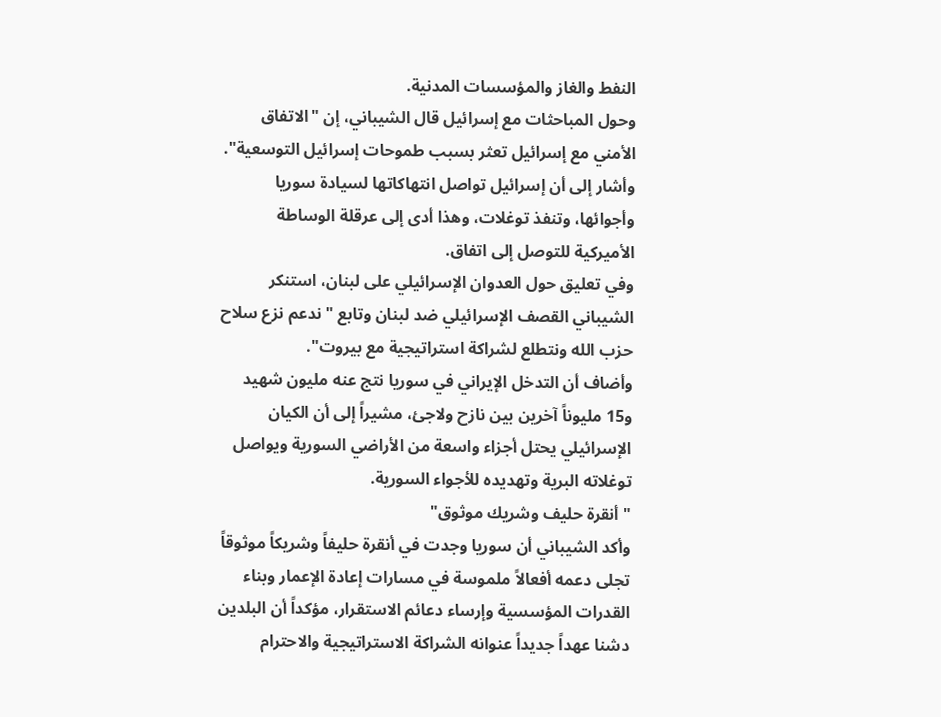النفط والغاز والمؤسسات المدنية.
وحول المباحثات مع إسرائيل قال الشيباني، إن "الاتفاق الأمني مع إسرائيل تعثر بسبب طموحات إسرائيل التوسعية". وأشار إلى أن إسرائيل تواصل انتهاكاتها لسيادة سوريا وأجوائها، وتنفذ توغلات، وهذا أدى إلى عرقلة الوساطة الأميركية للتوصل إلى اتفاق.
وفي تعليق حول العدوان الإسرائيلي على لبنان، استنكر الشيباني القصف الإسرائيلي ضد لبنان وتابع "ندعم نزع سلاح حزب الله ونتطلع لشراكة استراتيجية مع بيروت".
وأضاف أن التدخل الإيراني في سوريا نتج عنه مليون شهيد و15 مليوناً آخرين بين نازح ولاجئ، مشيراً إلى أن الكيان الإسرائيلي يحتل أجزاء واسعة من الأراضي السورية ويواصل توغلاته البرية وتهديده للأجواء السورية.
"أنقرة حليف وشريك موثوق"
وأكد الشيباني أن سوريا وجدت في أنقرة حليفاً وشريكاً موثوقاً تجلى دعمه أفعالاً ملموسة في مسارات إعادة الإعمار وبناء القدرات المؤسسية وإرساء دعائم الاستقرار، مؤكداً أن البلدين دشنا عهداً جديداً عنوانه الشراكة الاستراتيجية والاحترام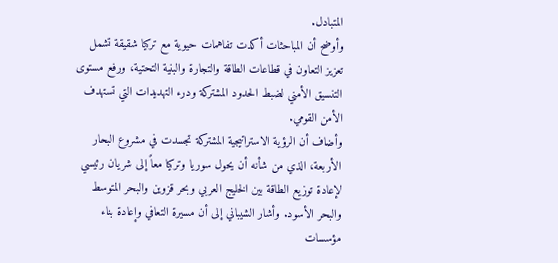المتبادل.
وأوضح أن المباحثات أكدت تفاهمات حيوية مع تركيا شقيقة تشمل تعزيز التعاون في قطاعات الطاقة والتجارة والبنية التحتية، ورفع مستوى التنسيق الأمني لضبط الحدود المشتركة ودرء التهديدات التي تستهدف الأمن القومي.
وأضاف أن الرؤية الاستراتيجية المشتركة تجسدت في مشروع البحار الأربعة، الذي من شأنه أن يحول سوريا وتركيا معاً إلى شريان رئيسي لإعادة توزيع الطاقة بين الخليج العربي وبحر قزوين والبحر المتوسط والبحر الأسود. وأشار الشيباني إلى أن مسيرة التعافي وإعادة بناء مؤسسات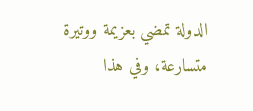الدولة تمضي بعزيمة ووتيرة متسارعة، وفي هذا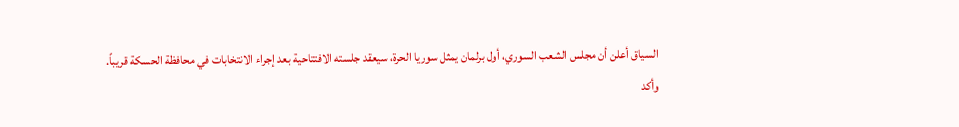السياق أعلن أن مجلس الشعب السوري، أول برلمان يمثل سوريا الحرة، سيعقد جلسته الافتتاحية بعد إجراء الانتخابات في محافظة الحسكة قريباً.
وأكد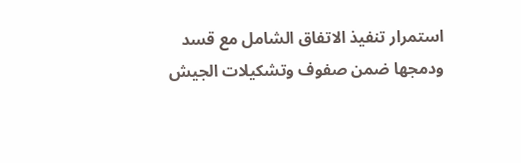استمرار تنفيذ الاتفاق الشامل مع قسد ودمجها ضمن صفوف وتشكيلات الجيش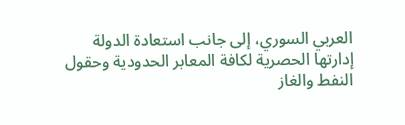العربي السوري، إلى جانب استعادة الدولة إدارتها الحصرية لكافة المعابر الحدودية وحقول النفط والغاز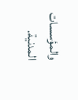والمؤسسات المدنية.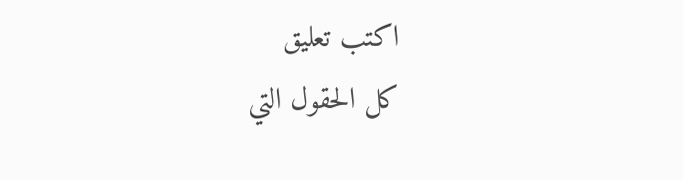اكتب تعليق
كل الحقول التي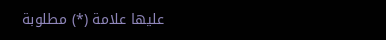عليها علامة (*) مطلوبة